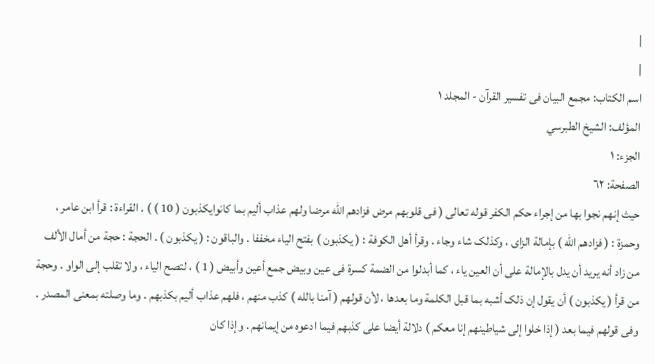|
|
اسم الکتاب: مجمع البیان فی تفسیر القرآن - المجلد ۱
المؤلف: الشيخ الطبرسي
الجزء: ۱
الصفحة: ٦۲
حیث إنهم نجوا بها من إجراء حکم الکفر قوله تعالى ( فی قلوبهم مرض فزادهم الله مرضا ولهم عذاب ألیم بما کانوایکذبون ( 10 ) ) . القراءة : قرأ ابن عامر ، وحمزة : ( فزادهم الله ) بإمالة الزای ، وکذلک شاء وجاء . وقرأ أهل الکوفة : ( یکذبون ) بفتح الیاء مخففا . والباقون : ( یکذبون ) . الحجة : حجة من أمال الألف من زاد أنه یرید أن یدل بالإمالة على أن العین یاء ، کما أبدلوا من الضمة کسرة فی عین وبیض جمع أعین وأبیض ( 1 ) ، لتصح الیاء ، ولا تقلب إلى الواو . وحجة من قرأ ( یکذبون ) أن یقول إن ذلک أشبه بما قبل الکلمة وما بعدها ، لأن قولهم ( آمنا بالله ) کذب منهم ، فلهم عذاب ألیم بکذبهم . وما وصلته بمعنى المصدر . وفی قولهم فیما بعد ( إذا خلوا إلى شیاطینهم إنا معکم ) دلالة أیضا على کذبهم فیما ادعوه من إیمانهم . وإذا کان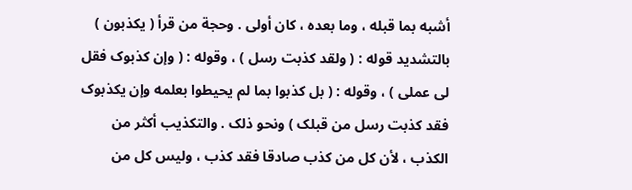أشبه بما قبله ، وما بعده ، کان أولى . وحجة من قرأ ( یکذبون ) بالتشدید قوله : ( ولقد کذبت رسل ) ، وقوله : ( وإن کذبوک فقل لی عملی ) ، وقوله : ( بل کذبوا بما لم یحیطوا بعلمه وإن یکذبوک فقد کذبت رسل من قبلک ) ونحو ذلک . والتکذیب أکثر من الکذب ، لأن کل من کذب صادقا فقد کذب ، ولیس کل من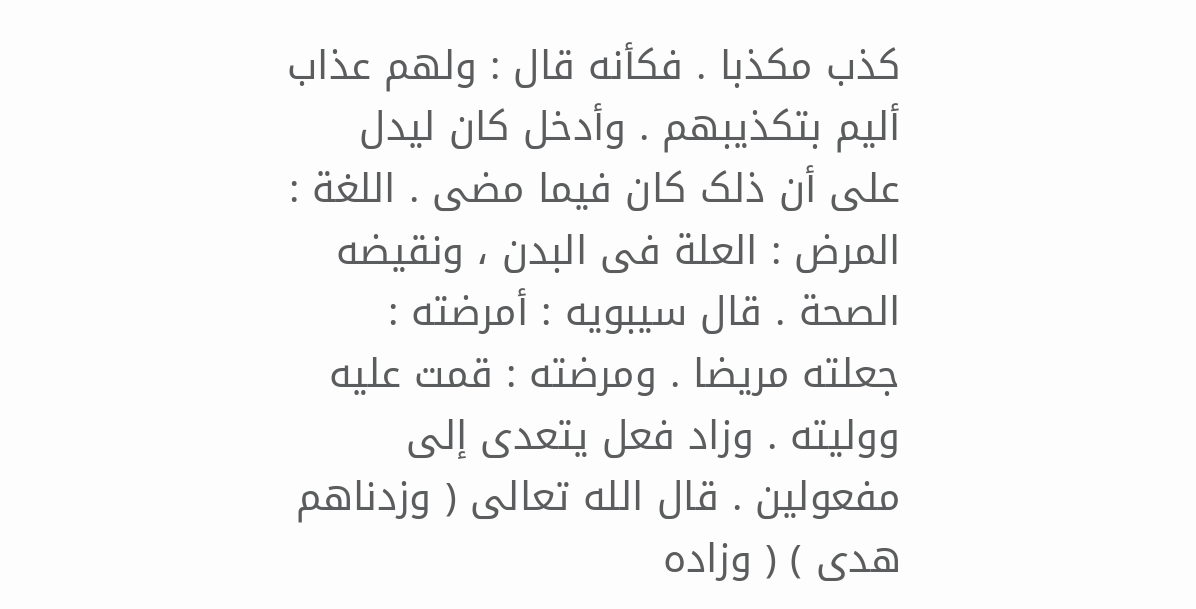کذب مکذبا . فکأنه قال : ولهم عذاب ألیم بتکذیبهم . وأدخل کان لیدل على أن ذلک کان فیما مضى . اللغة : المرض : العلة فی البدن ، ونقیضه الصحة . قال سیبویه : أمرضته : جعلته مریضا . ومرضته : قمت علیه وولیته . وزاد فعل یتعدى إلى مفعولین . قال الله تعالى ( وزدناهم هدى ) ( وزاده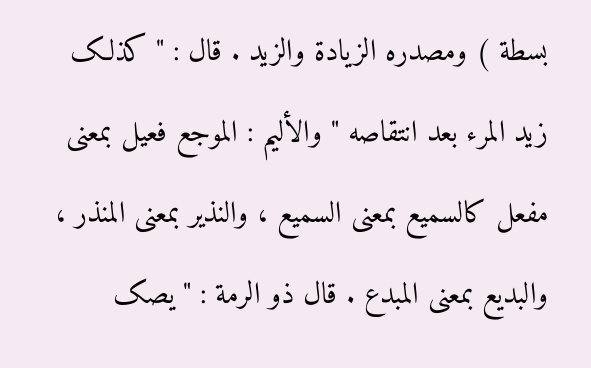بسطة ) ومصدره الزیادة والزید . قال : " کذلک زید المرء بعد انتقاصه " والألیم : الموجع فعیل بمعنى مفعل کالسمیع بمعنى السمیع ، والنذیر بمعنى المنذر ، والبدیع بمعنى المبدع . قال ذو الرمة : " یصک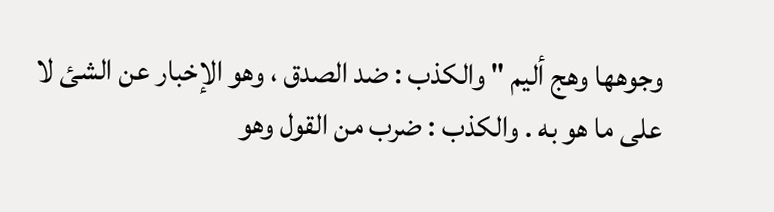وجوهها وهج ألیم " والکذب : ضد الصدق ، وهو الإخبار عن الشئ لا على ما هو به . والکذب : ضرب من القول وهو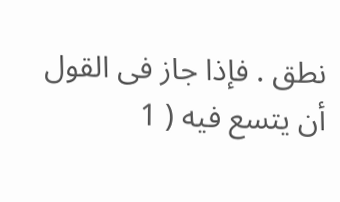نطق . فإذا جاز فی القول أن یتسع فیه ( 1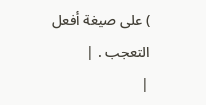) على صیغة أفعل التعجب . |
|